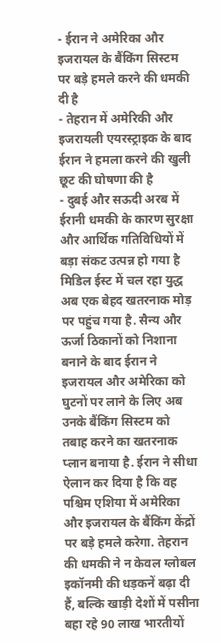- ईरान ने अमेरिका और इजरायल के बैंकिंग सिस्टम पर बड़े हमले करने की धमकी दी है
- तेहरान में अमेरिकी और इजरायली एयरस्ट्राइक के बाद ईरान ने हमला करने की खुली छूट की घोषणा की है
- दुबई और सऊदी अरब में ईरानी धमकी के कारण सुरक्षा और आर्थिक गतिविधियों में बड़ा संकट उत्पन्न हो गया है
मिडिल ईस्ट में चल रहा युद्ध अब एक बेहद खतरनाक मोड़ पर पहुंच गया है. सैन्य और ऊर्जा ठिकानों को निशाना बनाने के बाद ईरान ने इजरायल और अमेरिका को घुटनों पर लाने के लिए अब उनके बैंकिंग सिस्टम को तबाह करने का खतरनाक प्लान बनाया है. ईरान ने सीधा ऐलान कर दिया है कि वह पश्चिम एशिया में अमेरिका और इजरायल के बैंकिंग केंद्रों पर बड़े हमले करेगा. तेहरान की धमकी ने न केवल ग्लोबल इकॉनमी की धड़कनें बढ़ा दी हैं, बल्कि खाड़ी देशों में पसीना बहा रहे 90 लाख भारतीयों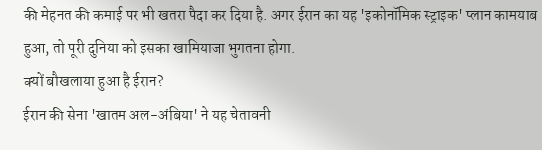की मेहनत की कमाई पर भी खतरा पैदा कर दिया है. अगर ईरान का यह 'इकोनॉमिक स्ट्राइक' प्लान कामयाब हुआ, तो पूरी दुनिया को इसका खामियाजा भुगतना होगा.
क्यों बौखलाया हुआ है ईरान?
ईरान की सेना 'खातम अल-अंबिया' ने यह चेतावनी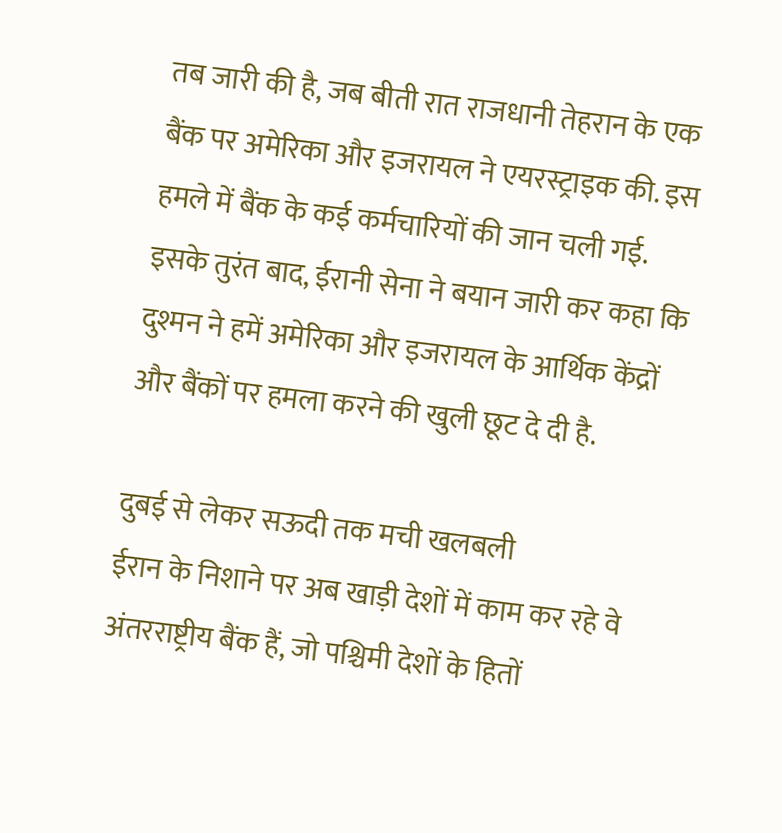तब जारी की है, जब बीती रात राजधानी तेहरान के एक बैंक पर अमेरिका और इजरायल ने एयरस्ट्राइक की. इस हमले में बैंक के कई कर्मचारियों की जान चली गई. इसके तुरंत बाद, ईरानी सेना ने बयान जारी कर कहा कि दुश्मन ने हमें अमेरिका और इजरायल के आर्थिक केंद्रों और बैंकों पर हमला करने की खुली छूट दे दी है.

दुबई से लेकर सऊदी तक मची खलबली
ईरान के निशाने पर अब खाड़ी देशों में काम कर रहे वे अंतरराष्ट्रीय बैंक हैं, जो पश्चिमी देशों के हितों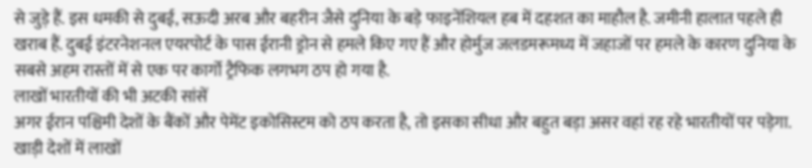से जुड़े हैं. इस धमकी से दुबई, सऊदी अरब और बहरीन जैसे दुनिया के बड़े फाइनेंशियल हब में दहशत का माहौल है. जमीनी हालात पहले ही खराब हैं. दुबई इंटरनेशनल एयरपोर्ट के पास ईरानी ड्रोन से हमले किए गए हैं और होर्मुज जलडमरूमध्य में जहाजों पर हमले के कारण दुनिया के सबसे अहम रास्तों में से एक पर कार्गो ट्रैफिक लगभग ठप हो गया है.
लाखों भारतीयों की भी अटकी सांसें
अगर ईरान पश्चिमी देशों के बैंकों और पेमेंट इकोसिस्टम को ठप करता है, तो इसका सीधा और बहुत बड़ा असर वहां रह रहे भारतीयों पर पड़ेगा. खाड़ी देशों में लाखों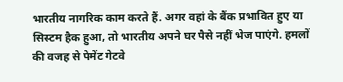भारतीय नागरिक काम करते हैं. अगर वहां के बैंक प्रभावित हुए या सिस्टम हैक हुआ, तो भारतीय अपने घर पैसे नहीं भेज पाएंगे. हमलों की वजह से पेमेंट गेटवे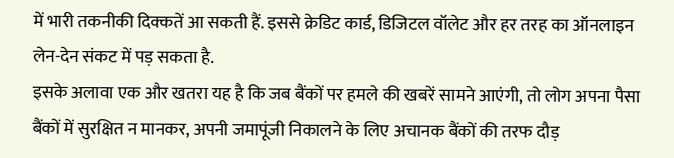में भारी तकनीकी दिक्कतें आ सकती हैं. इससे क्रेडिट कार्ड, डिजिटल वॉलेट और हर तरह का ऑनलाइन लेन-देन संकट में पड़ सकता है.
इसके अलावा एक और खतरा यह है कि जब बैंकों पर हमले की खबरें सामने आएंगी, तो लोग अपना पैसा बैंकों में सुरक्षित न मानकर, अपनी जमापूंजी निकालने के लिए अचानक बैंकों की तरफ दौड़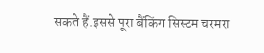सकते हैं.इससे पूरा बैंकिंग सिस्टम चरमरा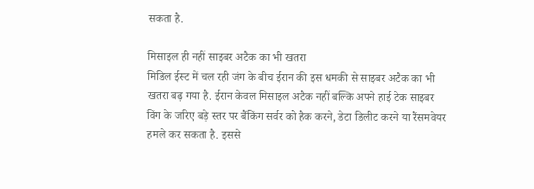सकता है.

मिसाइल ही नहीं साइबर अटैक का भी खतरा
मिडिल ईस्ट में चल रही जंग के बीच ईरान की इस धमकी से साइबर अटैक का भी खतरा बढ़ गया है. ईरान केवल मिसाइल अटैक नहीं बल्कि अपने हाई टेक साइबर विंग के जरिए बड़े स्तर पर बैंकिंग सर्वर को हैक करने, डेटा डिलीट करने या रैंसमवेयर हमले कर सकता है. इससे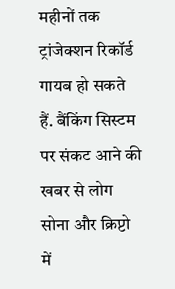महीनों तक ट्रांजेक्शन रिकॉर्ड गायब हो सकते हैं. बैंकिंग सिस्टम पर संकट आने की खबर से लोग सोना और क्रिप्टो में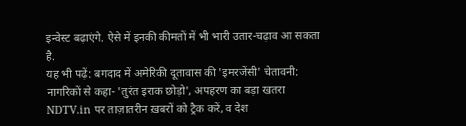इन्वेस्ट बढ़ाएंगे. ऐसे में इनकी कीमतों में भी भारी उतार-चढ़ाव आ सकता है.
यह भी पढ़ें: बगदाद में अमेरिकी दूतावास की 'इमरजेंसी' चेतावनी: नागरिकों से कहा- 'तुरंत इराक छोड़ो', अपहरण का बड़ा खतरा
NDTV.in पर ताज़ातरीन ख़बरों को ट्रैक करें, व देश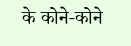के कोने-कोने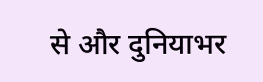से और दुनियाभर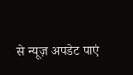से न्यूज़ अपडेट पाएं